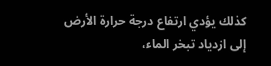كذلك يؤدي ارتفاع درجة حرارة الأرض إلى ازدياد تبخر الماء،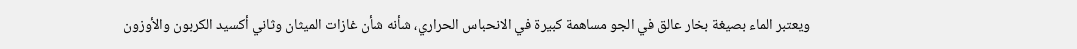ويعتبر الماء بصيغة بخار عالق في الجو مساهمة كبيرة في الانحباس الحراري، شأنه شأن غازات الميثان وثاني أكسيد الكربون والأوزون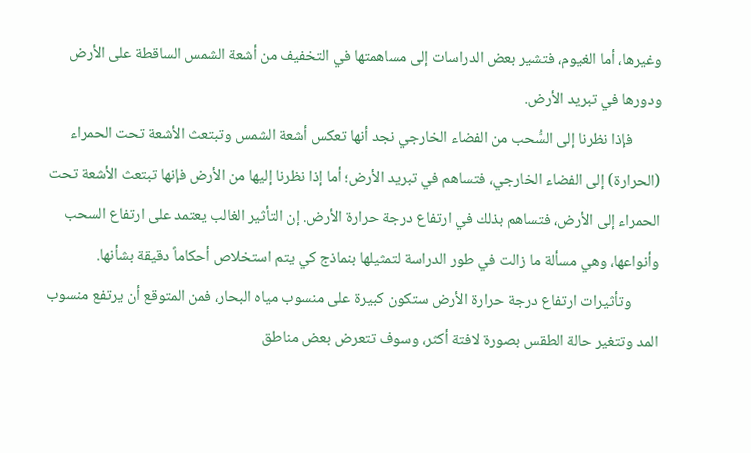وغيرها، أما الغيوم، فتشير بعض الدراسات إلى مساهمتها في التخفيف من أشعة الشمس الساقطة على الأرض ودورها في تبريد الأرض.
        فإذا نظرنا إلى السُّحب من الفضاء الخارجي نجد أنها تعكس أشعة الشمس وتبتعث الأشعة تحت الحمراء (الحرارة) إلى الفضاء الخارجي، فتساهم في تبريد الأرض؛ أما إذا نظرنا إليها من الأرض فإنها تبتعث الأشعة تحت الحمراء إلى الأرض، فتساهم بذلك في ارتفاع درجة حرارة الأرض. إن التأثير الغالب يعتمد على ارتفاع السحب وأنواعها، وهي مسألة ما زالت في طور الدراسة لتمثيلها بنماذج كي يتم استخلاص أحكاماً دقيقة بشأنها.
        وتأثيرات ارتفاع درجة حرارة الأرض ستكون كبيرة على منسوب مياه البحار، فمن المتوقع أن يرتفع منسوب المد وتتغير حالة الطقس بصورة لافتة أكثر، وسوف تتعرض بعض مناطق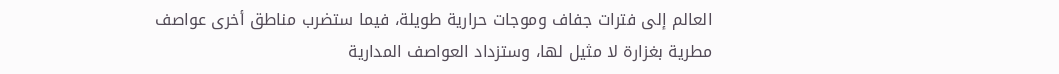العالم إلى فترات جفاف وموجات حرارية طويلة، فيما ستضرب مناطق أخرى عواصف مطرية بغزارة لا مثيل لها، وستزداد العواصف المدارية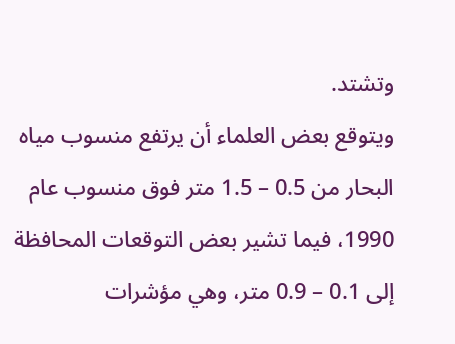وتشتد.
ويتوقع بعض العلماء أن يرتفع منسوب مياه البحار من 0.5 – 1.5 متر فوق منسوب عام 1990، فيما تشير بعض التوقعات المحافظة إلى 0.1 – 0.9 متر، وهي مؤشرات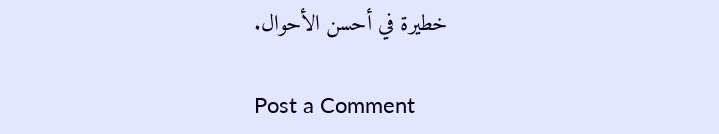خطيرة في أحسن الأحوال.

Post a Comment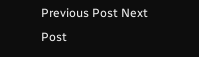Previous Post Next Post